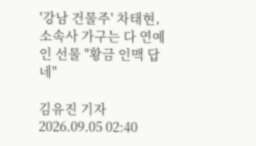'강남 건물주' 차태현, 소속사 가구는 다 연예인 선물 "황금 인맥 답네"

김유진 기자
2026.09.05 02:40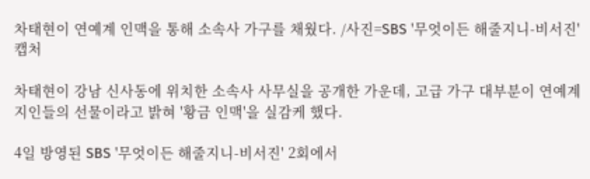차태현이 연예계 인맥을 통해 소속사 가구를 채웠다. /사진=SBS '무엇이든 해줄지니-비서진' 캡처

차태현이 강남 신사동에 위치한 소속사 사무실을 공개한 가운데, 고급 가구 대부분이 연예계 지인들의 선물이라고 밝혀 '황금 인맥'을 실감케 했다.

4일 방영된 SBS '무엇이든 해줄지니-비서진' 2회에서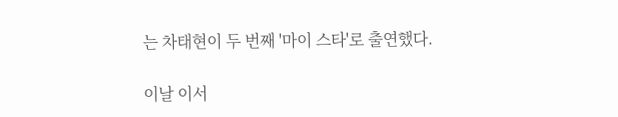는 차태현이 두 번째 '마이 스타'로 출연했다.

이날 이서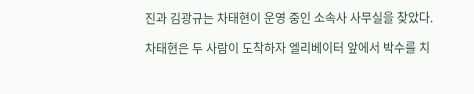진과 김광규는 차태현이 운영 중인 소속사 사무실을 찾았다.

차태현은 두 사람이 도착하자 엘리베이터 앞에서 박수를 치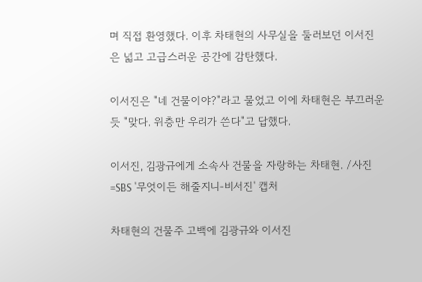며 직접 환영했다. 이후 차태현의 사무실을 둘러보던 이서진은 넓고 고급스러운 공간에 감탄했다.

이서진은 "네 건물이야?"라고 물었고 이에 차태현은 부끄러운 듯 "맞다. 위층만 우리가 쓴다"고 답했다.

이서진, 김광규에게 소속사 건물을 자랑하는 차태현. /사진=SBS '무엇이든 해줄지니-비서진' 캡처

차태현의 건물주 고백에 김광규와 이서진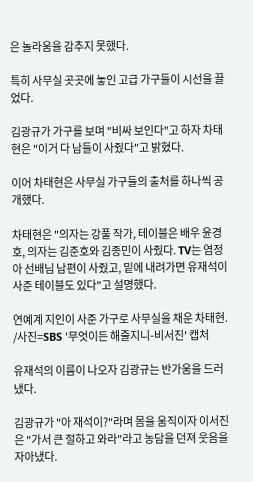은 놀라움을 감추지 못했다.

특히 사무실 곳곳에 놓인 고급 가구들이 시선을 끌었다.

김광규가 가구를 보며 "비싸 보인다"고 하자 차태현은 "이거 다 남들이 사줬다"고 밝혔다.

이어 차태현은 사무실 가구들의 출처를 하나씩 공개했다.

차태현은 "의자는 강풀 작가, 테이블은 배우 윤경호, 의자는 김준호와 김종민이 사줬다. TV는 염정아 선배님 남편이 사줬고, 밑에 내려가면 유재석이 사준 테이블도 있다"고 설명했다.

연예계 지인이 사준 가구로 사무실을 채운 차태현. /사진=SBS '무엇이든 해줄지니-비서진' 캡처

유재석의 이름이 나오자 김광규는 반가움을 드러냈다.

김광규가 "아 재석이?"라며 몸을 움직이자 이서진은 "가서 큰 절하고 와라"라고 농담을 던져 웃음을 자아냈다.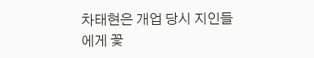차태현은 개업 당시 지인들에게 꽃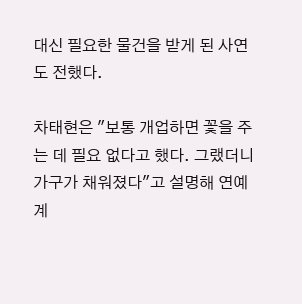대신 필요한 물건을 받게 된 사연도 전했다.

차태현은 "보통 개업하면 꽃을 주는 데 필요 없다고 했다. 그랬더니 가구가 채워졌다"고 설명해 연예계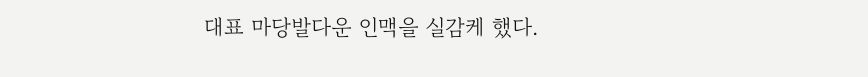대표 마당발다운 인맥을 실감케 했다.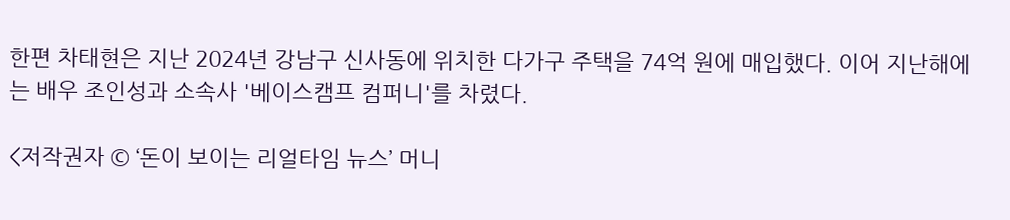한편 차태현은 지난 2024년 강남구 신사동에 위치한 다가구 주택을 74억 원에 매입했다. 이어 지난해에는 배우 조인성과 소속사 '베이스캠프 컴퍼니'를 차렸다.

<저작권자 © ‘돈이 보이는 리얼타임 뉴스’ 머니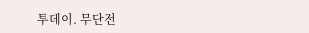투데이. 무단전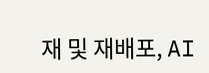재 및 재배포, AI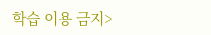학습 이용 금지>